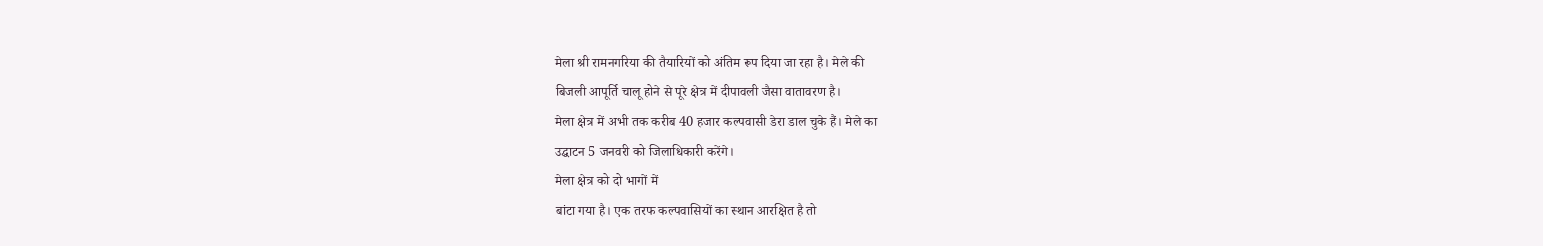मेला श्री रामनगरिया की तैयारियों को अंतिम रूप दिया जा रहा है। मेले की
बिजली आपूर्ति चालू होने से पूरे क्षेत्र में दीपावली जैसा वातावरण है।
मेला क्षेत्र में अभी तक करीब 40 हजार कल्पवासी डेरा डाल चुके हैं। मेले का
उद्घाटन 5 जनवरी को जिलाधिकारी करेंगे।
मेला क्षेत्र को दो भागों में
बांटा गया है। एक तरफ कल्पवासियों का स्थान आरक्षित है तो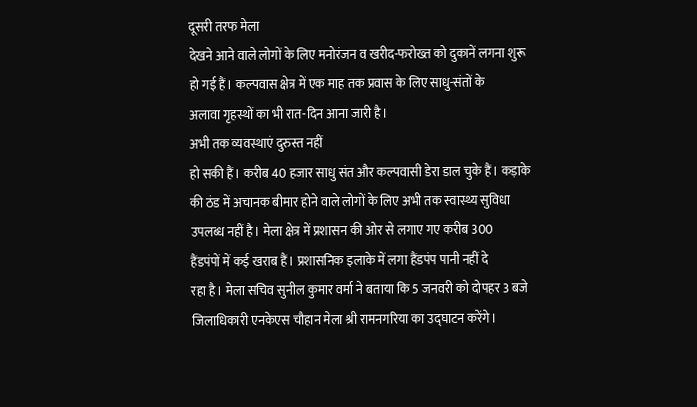दूसरी तरफ मेला
देखने आने वाले लोगों के लिए मनोरंजन व खरीद-फरोख्त को दुकानें लगना शुरू
हो गई हैं। कल्पवास क्षेत्र में एक माह तक प्रवास के लिए साधु-संतों के
अलावा गृहस्थों का भी रात-दिन आना जारी है।
अभी तक व्यवस्थाएं दुरुस्त नहीं
हो सकी हैं। करीब 40 हजार साधु संत और कल्पवासी डेरा डाल चुके हैं। कड़ाके
की ठंड में अचानक बीमार होने वाले लोगों के लिए अभी तक स्वास्थ्य सुविधा
उपलब्ध नहीं है। मेला क्षेत्र में प्रशासन की ओर से लगाए गए करीब 300
हैंडपंपों में कई खराब हैं। प्रशासनिक इलाके में लगा हैंडपंप पानी नहीं दे
रहा है। मेला सचिव सुनील कुमार वर्मा ने बताया कि 5 जनवरी को दोपहर 3 बजे
जिलाधिकारी एनकेएस चौहान मेला श्री रामनगरिया का उद्घाटन करेंगे।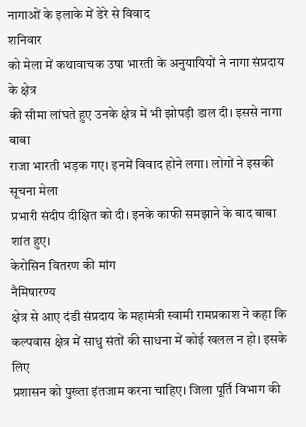नागाओं के इलाके में डेरे से विवाद
शनिवार
को मेला में कथावाचक उषा भारती के अनुयायियों ने नागा संप्रदाय के क्षेत्र
की सीमा लांघते हुए उनके क्षेत्र में भी झोपड़ी डाल दी। इससे नागा बाबा
राजा भारती भड़क गए। इनमें विवाद होने लगा। लोगों ने इसकी सूचना मेला
प्रभारी संदीप दीक्षित को दी। इनके काफी समझाने के बाद बाबा शांत हुए।
केरोसिन वितरण की मांग
नैमिषारण्य
क्षेत्र से आए दंडी संप्रदाय के महामंत्री स्वामी रामप्रकाश ने कहा कि
कल्पवास क्षेत्र में साधु संतों की साधना में कोई खलल न हो। इसके लिए
प्रशासन को पुख्ता इंतजाम करना चाहिए। जिला पूर्ति विभाग की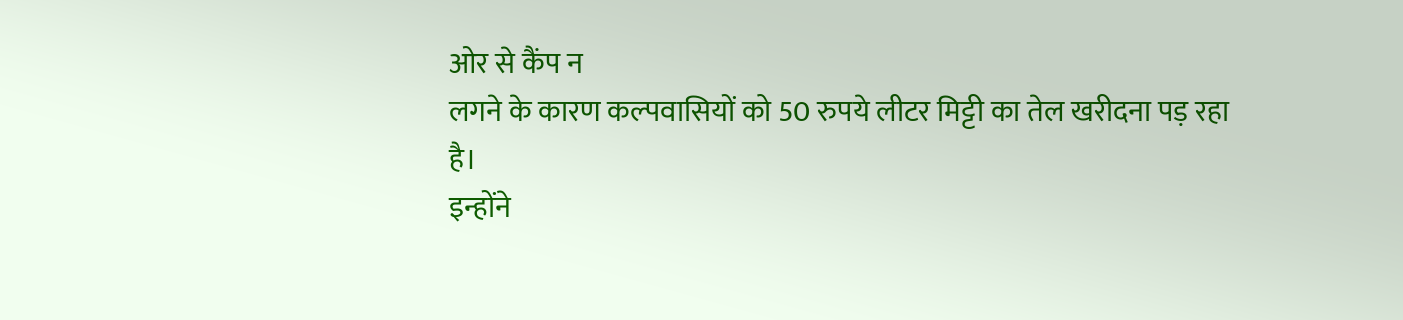ओर से कैंप न
लगने के कारण कल्पवासियों को 50 रुपये लीटर मिट्टी का तेल खरीदना पड़ रहा
है।
इन्होंने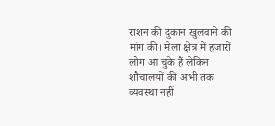राशन की दुकान खुलवाने की मांग की। मेला क्षेत्र में हजारों
लोग आ चुके हैं लेकिन शौचालयों की अभी तक व्यवस्था नहीं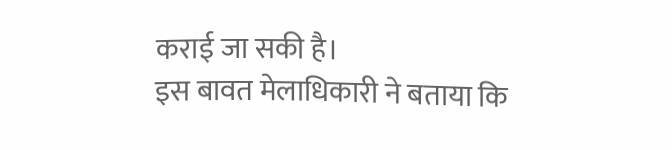कराई जा सकी है।
इस बावत मेलाधिकारी ने बताया कि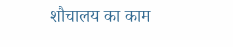शौचालय का काम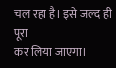चल रहा है। इसे जल्द ही पूरा
कर लिया जाएगा।